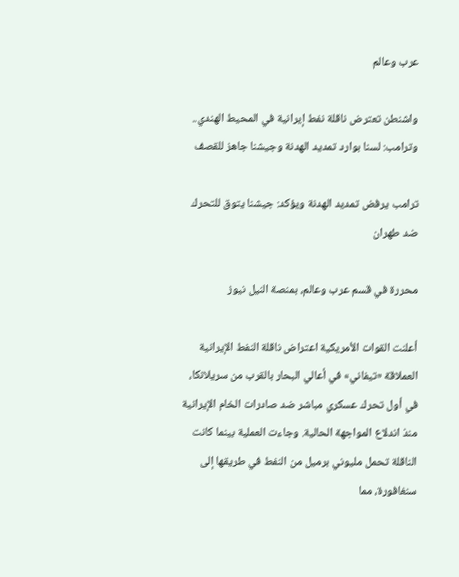عرب وعالم

واشنطن تعترض ناقلة نفط إيرانية في المحيط الهندي.. وترامب: لسنا بوارد تمديد الهدنة وجيشنا جاهز للقصف

ترامب يرفض تمديد الهدنة ويؤكد: جيشنا يتوق للتحرك ضد طهران

محررة في قسم عرب وعالم، بمنصة النيل نيوز

أعلنت القوات الأمريكية اعتراض ناقلة النفط الإيرانية العملاقة «تيفاني» في أعالي البحار بالقرب من سريلانكا، في أول تحرك عسكري مباشر ضد صادرات الخام الإيرانية منذ اندلاع المواجهة الحالية. وجاءت العملية بينما كانت الناقلة تحمل مليوني برميل من النفط في طريقها إلى سنغافورة، مما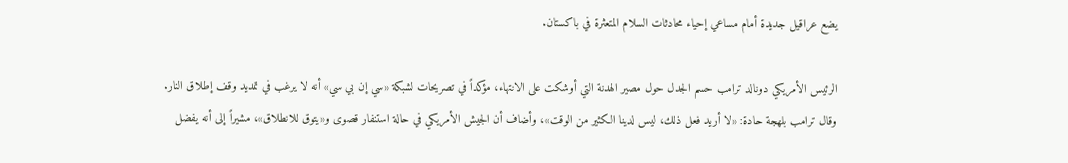يضع عراقيل جديدة أمام مساعي إحياء محادثات السلام المتعثرة في باكستان.

الرئيس الأمريكي دونالد ترامب حسم الجدل حول مصير الهدنة التي أوشكت على الانتهاء، مؤكداً في تصريحات لشبكة «سي إن بي سي» أنه لا يرغب في تمديد وقف إطلاق النار. وقال ترامب بلهجة حادة: «لا أريد فعل ذلك، ليس لدينا الكثير من الوقت»، وأضاف أن الجيش الأمريكي في حالة استنفار قصوى و«يتوق للانطلاق»، مشيراً إلى أنه يفضل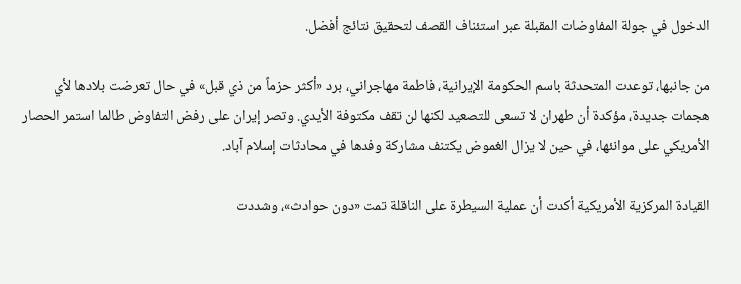الدخول في جولة المفاوضات المقبلة عبر استئناف القصف لتحقيق نتائج أفضل.

من جانبها، توعدت المتحدثة باسم الحكومة الإيرانية، فاطمة مهاجراني، برد «أكثر حزماً من ذي قبل» في حال تعرضت بلادها لأي هجمات جديدة، مؤكدة أن طهران لا تسعى للتصعيد لكنها لن تقف مكتوفة الأيدي. وتصر إيران على رفض التفاوض طالما استمر الحصار الأمريكي على موانئها، في حين لا يزال الغموض يكتنف مشاركة وفدها في محادثات إسلام آباد.

القيادة المركزية الأمريكية أكدت أن عملية السيطرة على الناقلة تمت «دون حوادث»، وشددت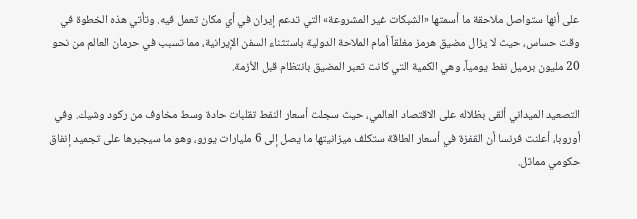على أنها ستواصل ملاحقة ما أسمتها «الشبكات غير المشروعة» التي تدعم إيران في أي مكان تعمل فيه. وتأتي هذه الخطوة في وقت حساس، حيث لا يزال مضيق هرمز مغلقاً أمام الملاحة الدولية باستثناء السفن الإيرانية، مما تسبب في حرمان العالم من نحو 20 مليون برميل نفط يومياً، وهي الكمية التي كانت تعبر المضيق بانتظام قبل الأزمة.

التصعيد الميداني ألقى بظلاله على الاقتصاد العالمي، حيث سجلت أسعار النفط تقلبات حادة وسط مخاوف من ركود وشيك. وفي أوروبا، أعلنت فرنسا أن القفزة في أسعار الطاقة ستكلف ميزانيتها ما يصل إلى 6 مليارات يورو، وهو ما سيجبرها على تجميد إنفاق حكومي مماثل.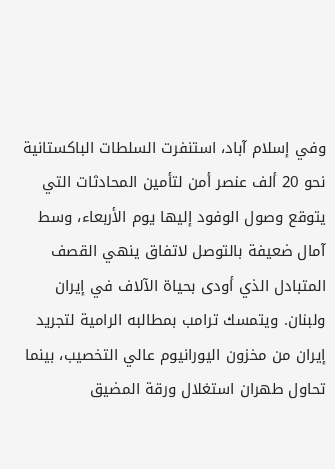وفي إسلام آباد، استنفرت السلطات الباكستانية نحو 20 ألف عنصر أمن لتأمين المحادثات التي يتوقع وصول الوفود إليها يوم الأربعاء، وسط آمال ضعيفة بالتوصل لاتفاق ينهي القصف المتبادل الذي أودى بحياة الآلاف في إيران ولبنان. ويتمسك ترامب بمطالبه الرامية لتجريد إيران من مخزون اليورانيوم عالي التخصيب، بينما تحاول طهران استغلال ورقة المضيق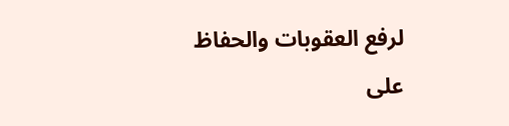لرفع العقوبات والحفاظ على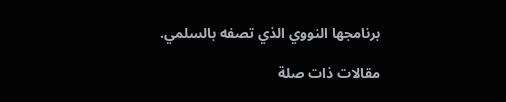برنامجها النووي الذي تصفه بالسلمي.

مقالات ذات صلة